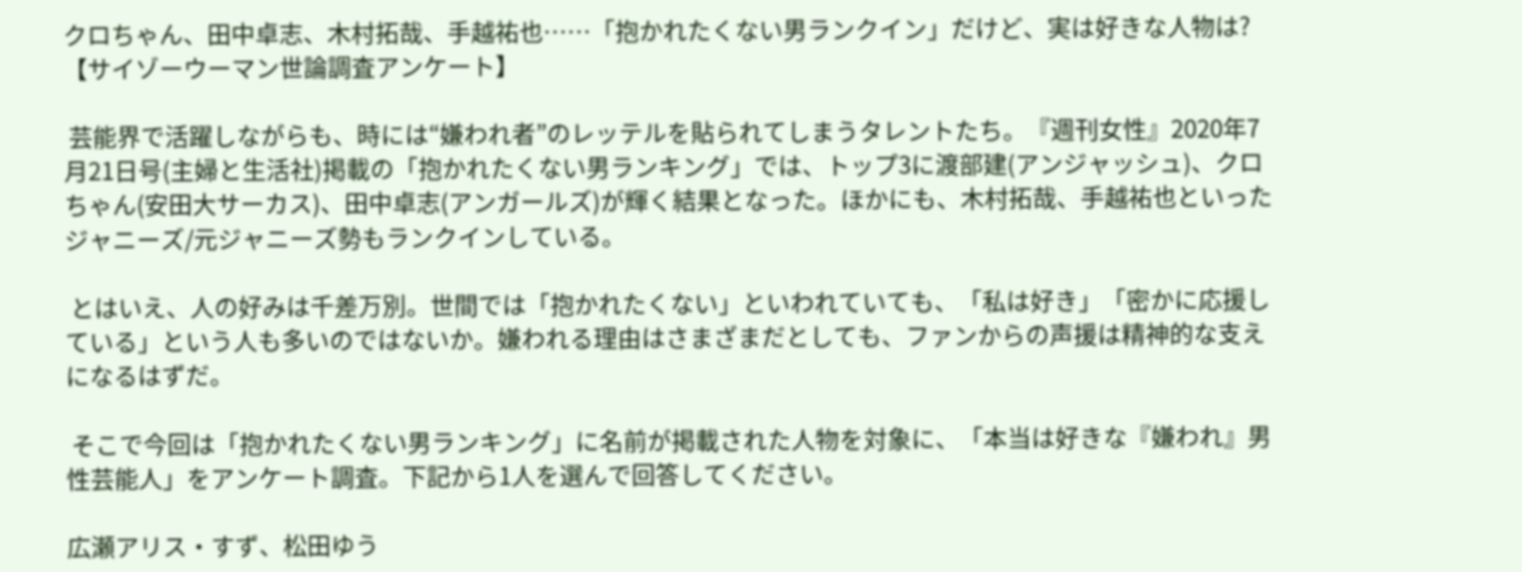クロちゃん、田中卓志、木村拓哉、手越祐也……「抱かれたくない男ランクイン」だけど、実は好きな人物は?【サイゾーウーマン世論調査アンケート】

 芸能界で活躍しながらも、時には“嫌われ者”のレッテルを貼られてしまうタレントたち。『週刊女性』2020年7月21日号(主婦と生活社)掲載の「抱かれたくない男ランキング」では、トップ3に渡部建(アンジャッシュ)、クロちゃん(安田大サーカス)、田中卓志(アンガールズ)が輝く結果となった。ほかにも、木村拓哉、手越祐也といったジャニーズ/元ジャニーズ勢もランクインしている。

 とはいえ、人の好みは千差万別。世間では「抱かれたくない」といわれていても、「私は好き」「密かに応援している」という人も多いのではないか。嫌われる理由はさまざまだとしても、ファンからの声援は精神的な支えになるはずだ。

 そこで今回は「抱かれたくない男ランキング」に名前が掲載された人物を対象に、「本当は好きな『嫌われ』男性芸能人」をアンケート調査。下記から1人を選んで回答してください。

広瀬アリス・すず、松田ゆう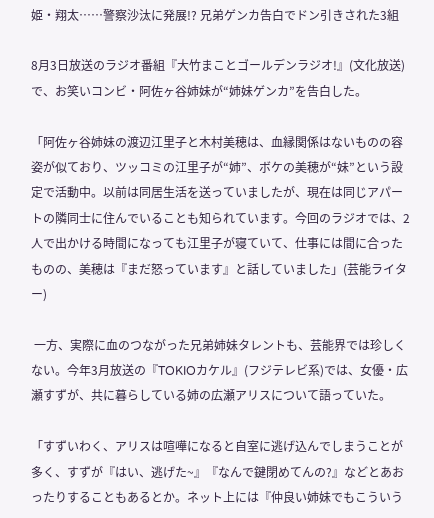姫・翔太……警察沙汰に発展!? 兄弟ゲンカ告白でドン引きされた3組

8月3日放送のラジオ番組『大竹まことゴールデンラジオ!』(文化放送)で、お笑いコンビ・阿佐ヶ谷姉妹が“姉妹ゲンカ”を告白した。

「阿佐ヶ谷姉妹の渡辺江里子と木村美穂は、血縁関係はないものの容姿が似ており、ツッコミの江里子が“姉”、ボケの美穂が“妹”という設定で活動中。以前は同居生活を送っていましたが、現在は同じアパートの隣同士に住んでいることも知られています。今回のラジオでは、2人で出かける時間になっても江里子が寝ていて、仕事には間に合ったものの、美穂は『まだ怒っています』と話していました」(芸能ライター)

 一方、実際に血のつながった兄弟姉妹タレントも、芸能界では珍しくない。今年3月放送の『TOKIOカケル』(フジテレビ系)では、女優・広瀬すずが、共に暮らしている姉の広瀬アリスについて語っていた。

「すずいわく、アリスは喧嘩になると自室に逃げ込んでしまうことが多く、すずが『はい、逃げた~』『なんで鍵閉めてんの?』などとあおったりすることもあるとか。ネット上には『仲良い姉妹でもこういう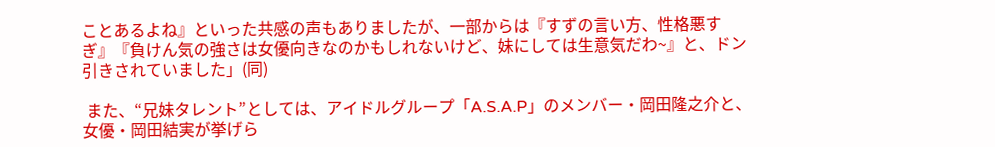ことあるよね』といった共感の声もありましたが、一部からは『すずの言い方、性格悪すぎ』『負けん気の強さは女優向きなのかもしれないけど、妹にしては生意気だわ~』と、ドン引きされていました」(同)

 また、“兄妹タレント”としては、アイドルグループ「A.S.A.P」のメンバー・岡田隆之介と、女優・岡田結実が挙げら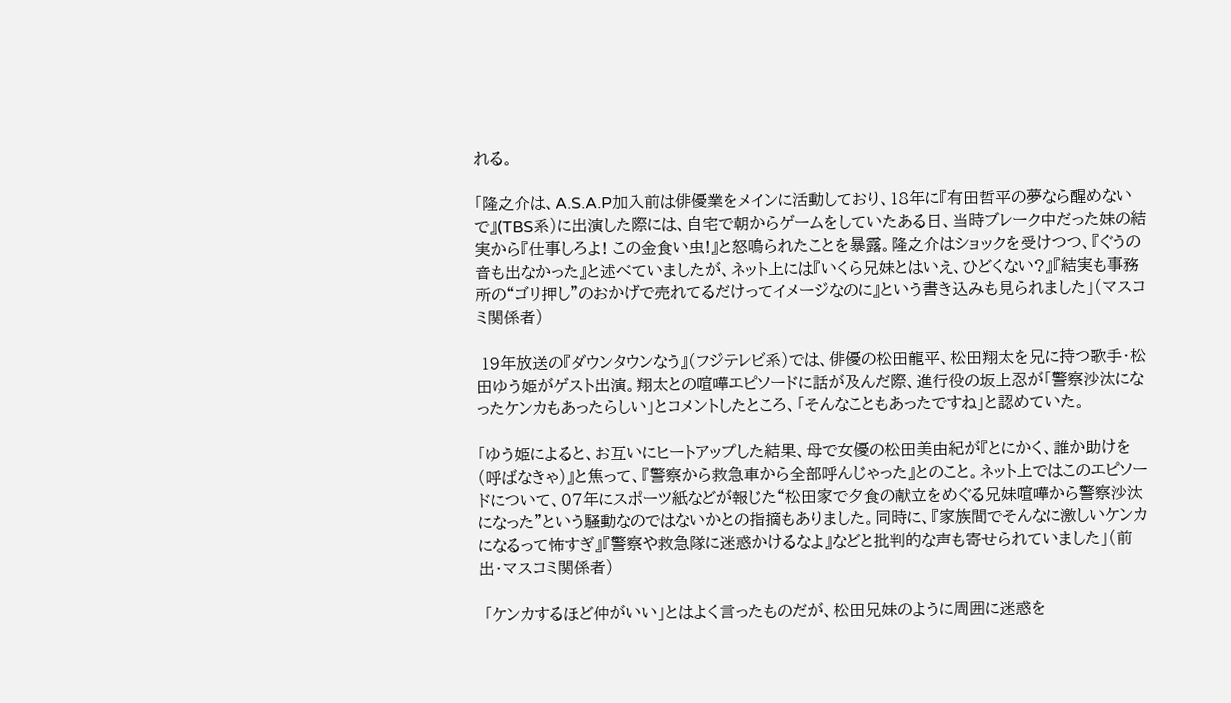れる。

「隆之介は、A.S.A.P加入前は俳優業をメインに活動しており、18年に『有田哲平の夢なら醒めないで』(TBS系)に出演した際には、自宅で朝からゲームをしていたある日、当時ブレーク中だった妹の結実から『仕事しろよ! この金食い虫!』と怒鳴られたことを暴露。隆之介はショックを受けつつ、『ぐうの音も出なかった』と述べていましたが、ネット上には『いくら兄妹とはいえ、ひどくない?』『結実も事務所の“ゴリ押し”のおかげで売れてるだけってイメージなのに』という書き込みも見られました」(マスコミ関係者)

 19年放送の『ダウンタウンなう』(フジテレビ系)では、俳優の松田龍平、松田翔太を兄に持つ歌手・松田ゆう姫がゲスト出演。翔太との喧嘩エピソードに話が及んだ際、進行役の坂上忍が「警察沙汰になったケンカもあったらしい」とコメントしたところ、「そんなこともあったですね」と認めていた。

「ゆう姫によると、お互いにヒートアップした結果、母で女優の松田美由紀が『とにかく、誰か助けを(呼ばなきゃ)』と焦って、『警察から救急車から全部呼んじゃった』とのこと。ネット上ではこのエピソードについて、07年にスポーツ紙などが報じた“松田家で夕食の献立をめぐる兄妹喧嘩から警察沙汰になった”という騒動なのではないかとの指摘もありました。同時に、『家族間でそんなに激しいケンカになるって怖すぎ』『警察や救急隊に迷惑かけるなよ』などと批判的な声も寄せられていました」(前出・マスコミ関係者)

 「ケンカするほど仲がいい」とはよく言ったものだが、松田兄妹のように周囲に迷惑を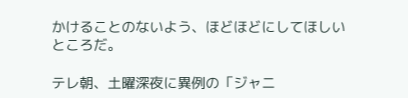かけることのないよう、ほどほどにしてほしいところだ。

テレ朝、土曜深夜に異例の「ジャニ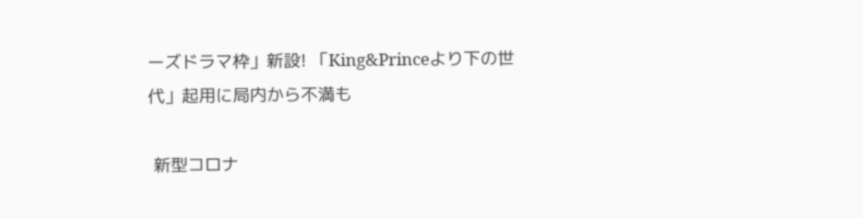ーズドラマ枠」新設! 「King&Princeより下の世代」起用に局内から不満も

 新型コロナ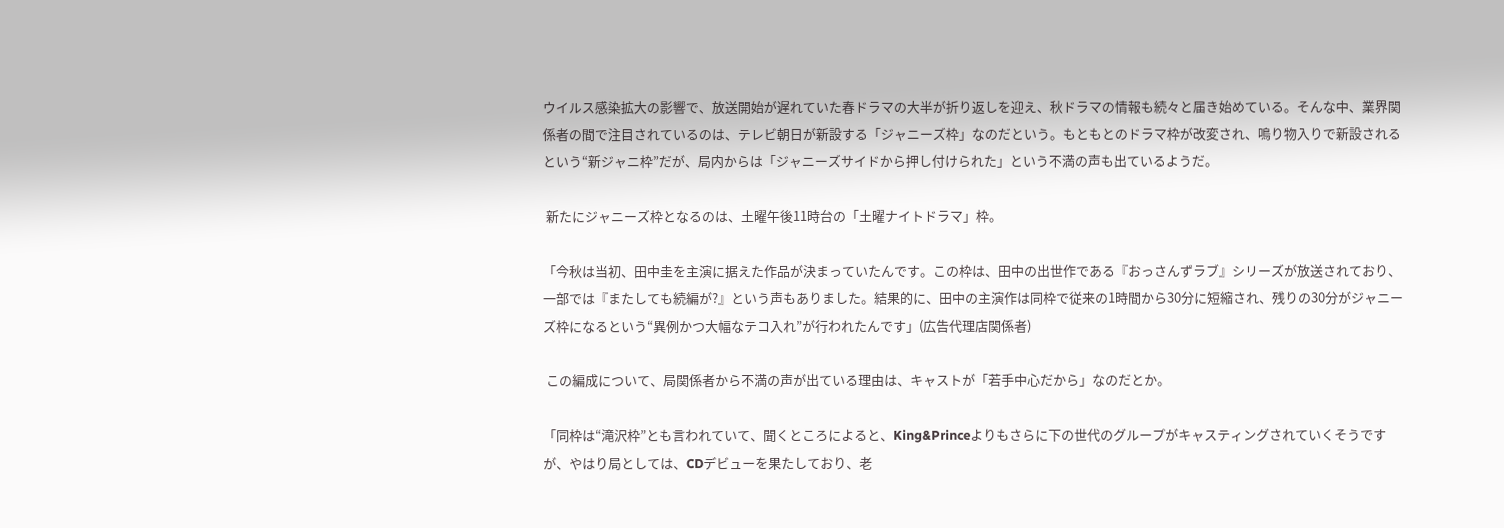ウイルス感染拡大の影響で、放送開始が遅れていた春ドラマの大半が折り返しを迎え、秋ドラマの情報も続々と届き始めている。そんな中、業界関係者の間で注目されているのは、テレビ朝日が新設する「ジャニーズ枠」なのだという。もともとのドラマ枠が改変され、鳴り物入りで新設されるという“新ジャニ枠”だが、局内からは「ジャニーズサイドから押し付けられた」という不満の声も出ているようだ。

 新たにジャニーズ枠となるのは、土曜午後11時台の「土曜ナイトドラマ」枠。

「今秋は当初、田中圭を主演に据えた作品が決まっていたんです。この枠は、田中の出世作である『おっさんずラブ』シリーズが放送されており、一部では『またしても続編が?』という声もありました。結果的に、田中の主演作は同枠で従来の1時間から30分に短縮され、残りの30分がジャニーズ枠になるという“異例かつ大幅なテコ入れ”が行われたんです」(広告代理店関係者)

 この編成について、局関係者から不満の声が出ている理由は、キャストが「若手中心だから」なのだとか。

「同枠は“滝沢枠”とも言われていて、聞くところによると、King&Princeよりもさらに下の世代のグループがキャスティングされていくそうですが、やはり局としては、CDデビューを果たしており、老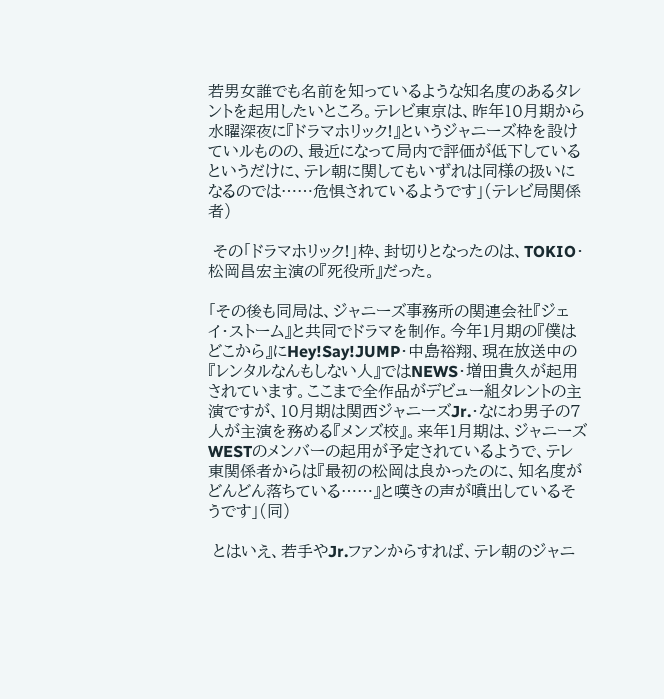若男女誰でも名前を知っているような知名度のあるタレントを起用したいところ。テレビ東京は、昨年10月期から水曜深夜に『ドラマホリック!』というジャニーズ枠を設けていルものの、最近になって局内で評価が低下しているというだけに、テレ朝に関してもいずれは同様の扱いになるのでは……危惧されているようです」(テレビ局関係者)

 その「ドラマホリック!」枠、封切りとなったのは、TOKIO・松岡昌宏主演の『死役所』だった。

「その後も同局は、ジャニーズ事務所の関連会社『ジェイ・ストーム』と共同でドラマを制作。今年1月期の『僕はどこから』にHey!Say!JUMP・中島裕翔、現在放送中の『レンタルなんもしない人』ではNEWS・増田貴久が起用されています。ここまで全作品がデビュー組タレントの主演ですが、10月期は関西ジャニーズJr.・なにわ男子の7人が主演を務める『メンズ校』。来年1月期は、ジャニーズWESTのメンバーの起用が予定されているようで、テレ東関係者からは『最初の松岡は良かったのに、知名度がどんどん落ちている……』と嘆きの声が噴出しているそうです」(同)

 とはいえ、若手やJr.ファンからすれば、テレ朝のジャニ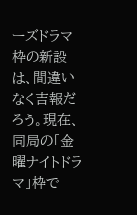ーズドラマ枠の新設は、間違いなく吉報だろう。現在、同局の「金曜ナイトドラマ」枠で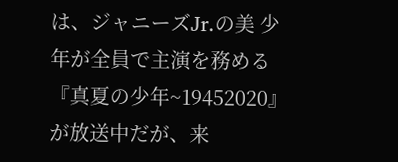は、ジャニーズJr.の美 少年が全員で主演を務める『真夏の少年~19452020』が放送中だが、来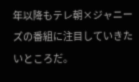年以降もテレ朝×ジャニーズの番組に注目していきたいところだ。